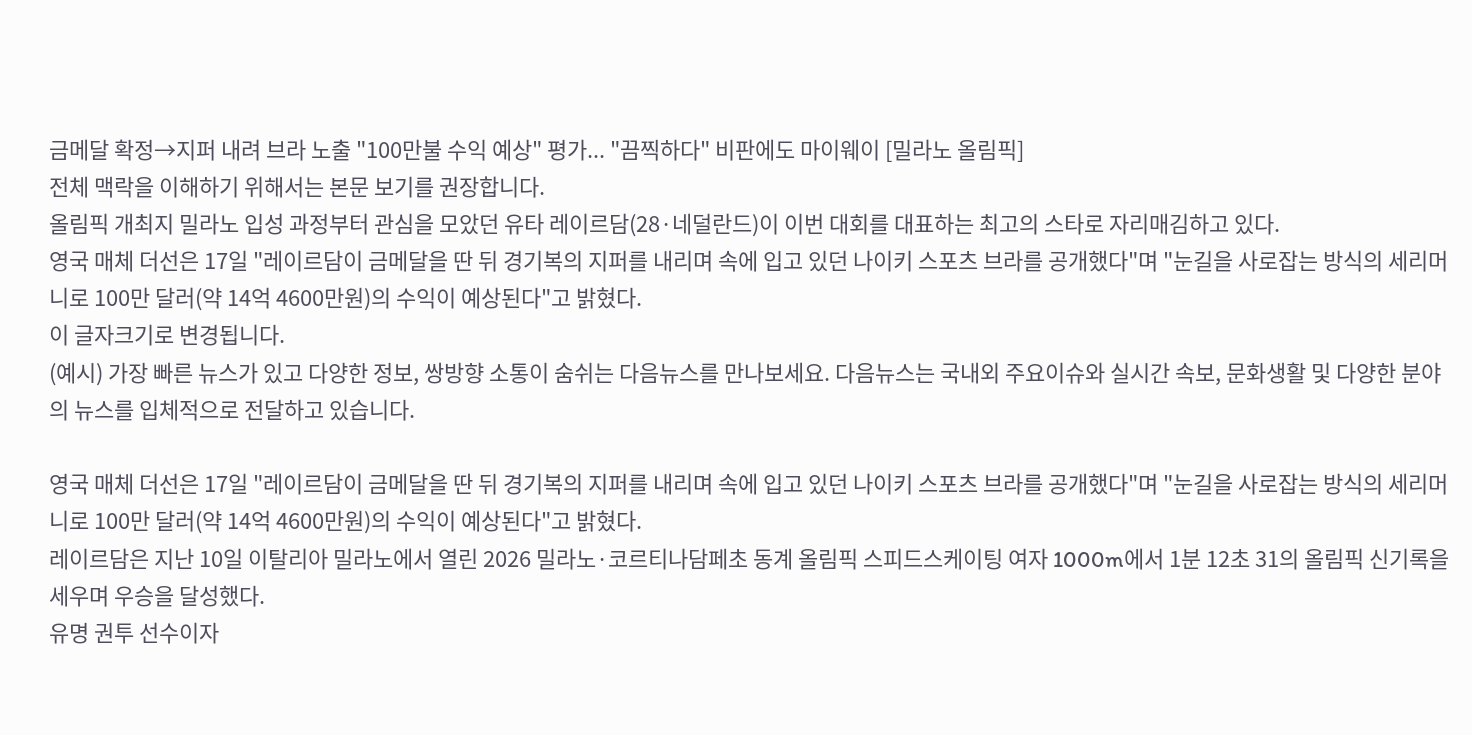금메달 확정→지퍼 내려 브라 노출 "100만불 수익 예상" 평가... "끔찍하다" 비판에도 마이웨이 [밀라노 올림픽]
전체 맥락을 이해하기 위해서는 본문 보기를 권장합니다.
올림픽 개최지 밀라노 입성 과정부터 관심을 모았던 유타 레이르담(28·네덜란드)이 이번 대회를 대표하는 최고의 스타로 자리매김하고 있다.
영국 매체 더선은 17일 "레이르담이 금메달을 딴 뒤 경기복의 지퍼를 내리며 속에 입고 있던 나이키 스포츠 브라를 공개했다"며 "눈길을 사로잡는 방식의 세리머니로 100만 달러(약 14억 4600만원)의 수익이 예상된다"고 밝혔다.
이 글자크기로 변경됩니다.
(예시) 가장 빠른 뉴스가 있고 다양한 정보, 쌍방향 소통이 숨쉬는 다음뉴스를 만나보세요. 다음뉴스는 국내외 주요이슈와 실시간 속보, 문화생활 및 다양한 분야의 뉴스를 입체적으로 전달하고 있습니다.

영국 매체 더선은 17일 "레이르담이 금메달을 딴 뒤 경기복의 지퍼를 내리며 속에 입고 있던 나이키 스포츠 브라를 공개했다"며 "눈길을 사로잡는 방식의 세리머니로 100만 달러(약 14억 4600만원)의 수익이 예상된다"고 밝혔다.
레이르담은 지난 10일 이탈리아 밀라노에서 열린 2026 밀라노·코르티나담페초 동계 올림픽 스피드스케이팅 여자 1000m에서 1분 12초 31의 올림픽 신기록을 세우며 우승을 달성했다.
유명 권투 선수이자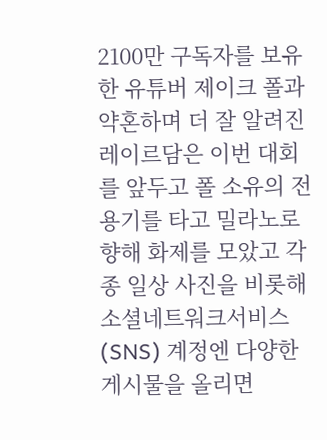2100만 구독자를 보유한 유튜버 제이크 폴과 약혼하며 더 잘 알려진 레이르담은 이번 대회를 앞두고 폴 소유의 전용기를 타고 밀라노로 향해 화제를 모았고 각종 일상 사진을 비롯해 소셜네트워크서비스(SNS) 계정엔 다양한 게시물을 올리면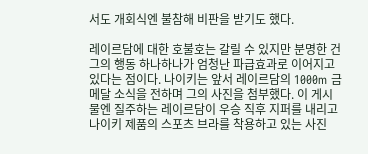서도 개회식엔 불참해 비판을 받기도 했다.

레이르담에 대한 호불호는 갈릴 수 있지만 분명한 건 그의 행동 하나하나가 엄청난 파급효과로 이어지고 있다는 점이다. 나이키는 앞서 레이르담의 1000m 금메달 소식을 전하며 그의 사진을 첨부했다. 이 게시물엔 질주하는 레이르담이 우승 직후 지퍼를 내리고 나이키 제품의 스포츠 브라를 착용하고 있는 사진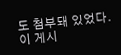도 첨부돼 있었다.
이 게시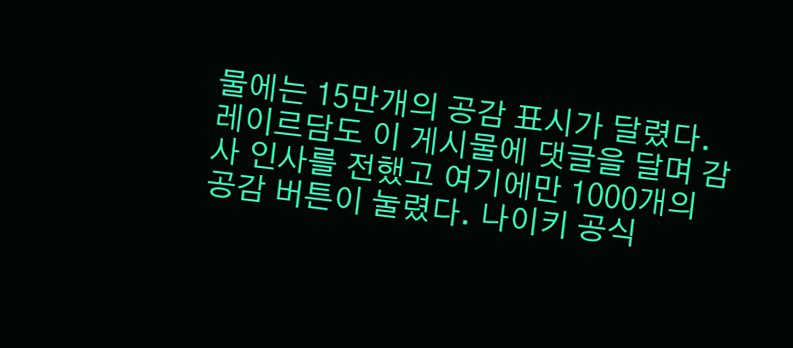물에는 15만개의 공감 표시가 달렸다. 레이르담도 이 게시물에 댓글을 달며 감사 인사를 전했고 여기에만 1000개의 공감 버튼이 눌렸다. 나이키 공식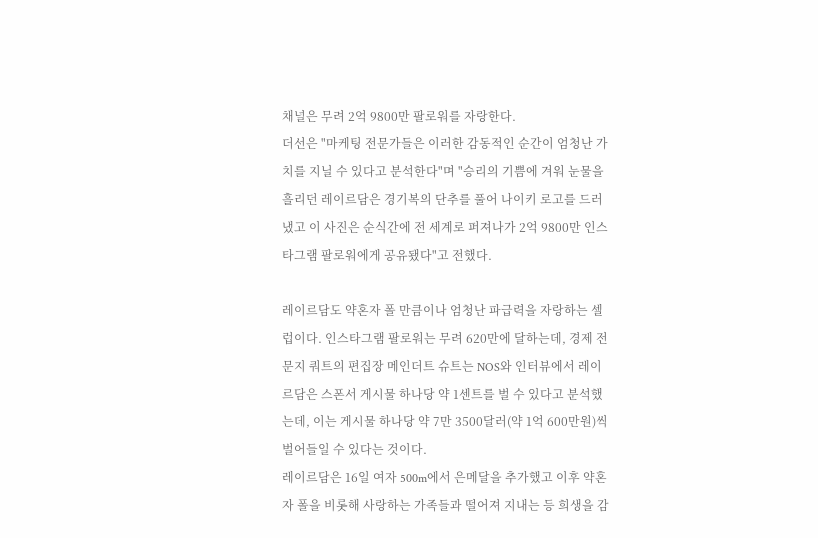채널은 무려 2억 9800만 팔로워를 자랑한다.
더선은 "마케팅 전문가들은 이러한 감동적인 순간이 엄청난 가치를 지닐 수 있다고 분석한다"며 "승리의 기쁨에 겨워 눈물을 흘리던 레이르담은 경기복의 단추를 풀어 나이키 로고를 드러냈고 이 사진은 순식간에 전 세계로 퍼져나가 2억 9800만 인스타그램 팔로워에게 공유됐다"고 전했다.

레이르담도 약혼자 폴 만큼이나 엄청난 파급력을 자랑하는 셀럽이다. 인스타그램 팔로워는 무려 620만에 달하는데, 경제 전문지 쿼트의 편집장 메인더트 슈트는 NOS와 인터뷰에서 레이르담은 스폰서 게시물 하나당 약 1센트를 벌 수 있다고 분석했는데, 이는 게시물 하나당 약 7만 3500달러(약 1억 600만원)씩 벌어들일 수 있다는 것이다.
레이르담은 16일 여자 500m에서 은메달을 추가했고 이후 약혼자 폴을 비롯해 사랑하는 가족들과 떨어져 지내는 등 희생을 감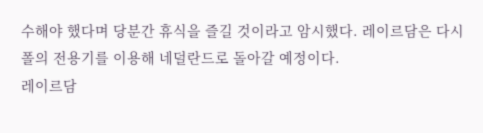수해야 했다며 당분간 휴식을 즐길 것이라고 암시했다. 레이르담은 다시 폴의 전용기를 이용해 네덜란드로 돌아갈 예정이다.
레이르담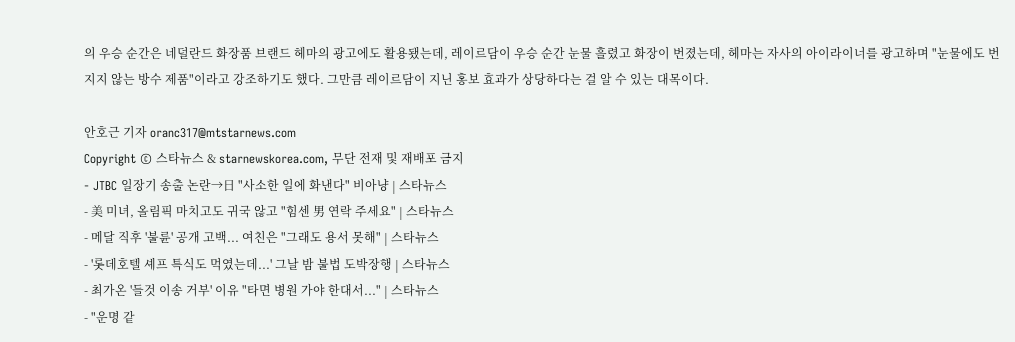의 우승 순간은 네덜란드 화장품 브랜드 헤마의 광고에도 활용됐는데, 레이르담이 우승 순간 눈물 흘렸고 화장이 번졌는데, 헤마는 자사의 아이라이너를 광고하며 "눈물에도 번지지 않는 방수 제품"이라고 강조하기도 했다. 그만큼 레이르담이 지닌 홍보 효과가 상당하다는 걸 알 수 있는 대목이다.

안호근 기자 oranc317@mtstarnews.com
Copyright © 스타뉴스 & starnewskorea.com, 무단 전재 및 재배포 금지
- JTBC 일장기 송출 논란→日 "사소한 일에 화낸다" 비아냥 | 스타뉴스
- 美 미녀, 올림픽 마치고도 귀국 않고 "힘센 男 연락 주세요" | 스타뉴스
- 메달 직후 '불륜' 공개 고백... 여친은 "그래도 용서 못해" | 스타뉴스
- '롯데호텔 셰프 특식도 먹였는데...' 그날 밤 불법 도박장행 | 스타뉴스
- 최가온 '들것 이송 거부' 이유 "타면 병원 가야 한대서..." | 스타뉴스
- "운명 같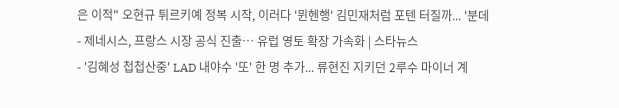은 이적" 오현규 튀르키예 정복 시작, 이러다 '뮌헨행' 김민재처럼 포텐 터질까... '분데
- 제네시스, 프랑스 시장 공식 진출… 유럽 영토 확장 가속화 | 스타뉴스
- '김혜성 첩첩산중' LAD 내야수 '또' 한 명 추가... 류현진 지키던 2루수 마이너 계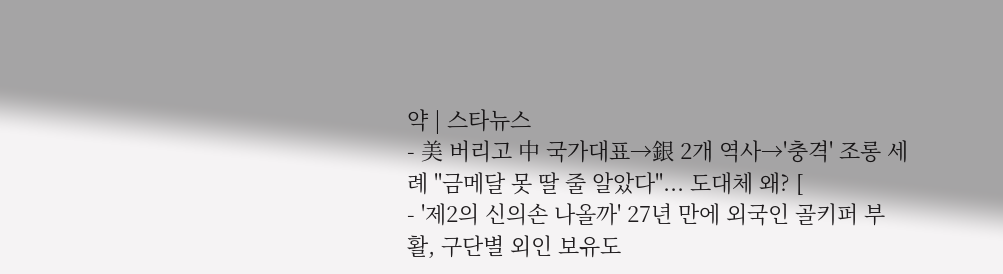약 | 스타뉴스
- 美 버리고 中 국가대표→銀 2개 역사→'충격' 조롱 세례 "금메달 못 딸 줄 알았다"... 도대체 왜? [
- '제2의 신의손 나올까' 27년 만에 외국인 골키퍼 부활, 구단별 외인 보유도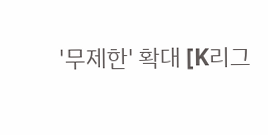'무제한' 확대 [K리그